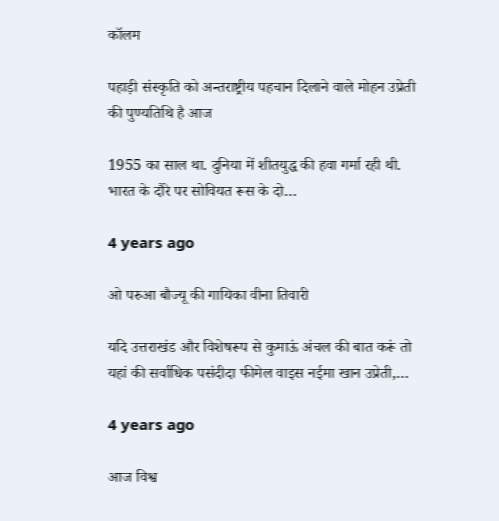कॉलम

पहाड़ी संस्कृति को अन्तराष्ट्रीय पहचान दिलाने वाले मोहन उप्रेती की पुण्यतिथि है आज

1955 का साल था. दुनिया में शीतयुद्ध की हवा गर्मा रही थी. भारत के दौरे पर सोवियत रूस के दो…

4 years ago

ओ परुआ बौज्यू की गायिका वीना तिवारी

यदि उत्तराखंड और विशेषरूप से कुमाऊं अंचल की बात करूं तो यहां की सर्वाधिक पसंदीदा फीमेल वाइस नईमा खान उप्रेती,…

4 years ago

आज विश्व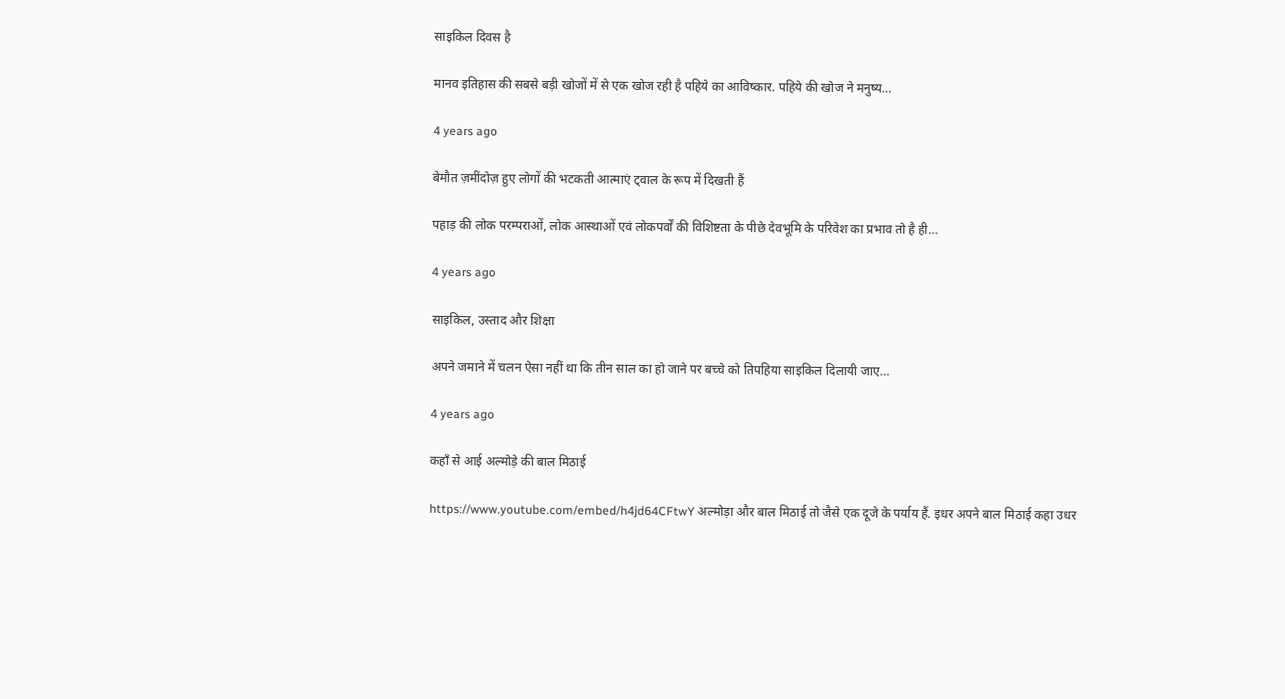साइकिल दिवस है

मानव इतिहास की सबसे बड़ी खोजों में से एक खोज रही है पहिये का आविष्कार. पहिये की खोज ने मनुष्य…

4 years ago

बेमौत ज़मींदोज़ हुए लोगों की भटकती आत्माएं ट्वाल के रूप में दिखती हैं

पहाड़ की लोक परम्पराओं, लोक आस्थाओं एवं लोकपर्वों की विशिष्टता के पीछे देवभूमि के परिवेश का प्रभाव तो है ही…

4 years ago

साइकिल, उस्ताद और शिक्षा

अपने जमाने में चलन ऐसा नहीं था कि तीन साल का हो जाने पर बच्चे को तिपहिया साइकिल दिलायी जाए…

4 years ago

कहाँ से आई अल्मोड़े की बाल मिठाई

https://www.youtube.com/embed/h4jd64CFtwY अल्मोड़ा और बाल मिठाई तो जैसे एक दूजे के पर्याय हैं. इधर अपने बाल मिठाई कहा उधर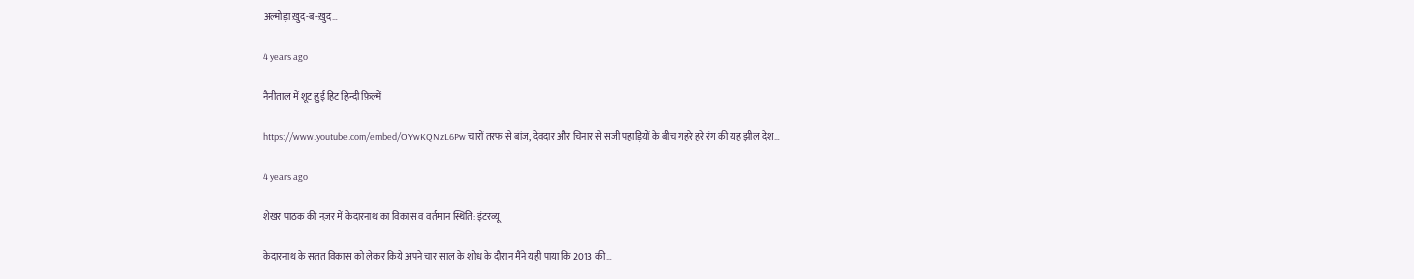अल्मोड़ा ख़ुद-ब-ख़ुद…

4 years ago

नैनीताल में शूट हुई हिट हिन्दी फ़िल्में

https://www.youtube.com/embed/OYwKQNzL6Pw चारों तरफ से बांज, देवदार और चिनार से सजी पहाड़ियों के बीच गहरे हरे रंग की यह झील देश…

4 years ago

शेखर पाठक की नज़र में केदारनाथ का विकास व वर्तमान स्थिति: इंटरव्यू

केदारनाथ के सतत विकास को लेकर किये अपने चार साल के शोध के दौरान मैंने यही पाया कि 2013 की…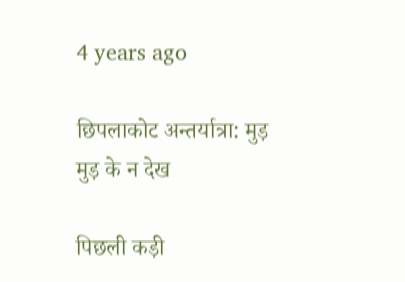4 years ago

छिपलाकोट अन्तर्यात्रा: मुड़ मुड़ के न देख

पिछली कड़ी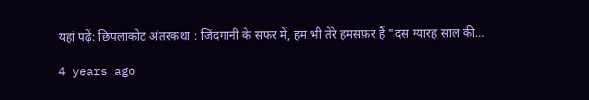यहां पढ़ें: छिपलाकोट अंतरकथा : जिंदगानी के सफर में, हम भी तेरे हमसफ़र हैं "दस ग्यारह साल की…

4 years ago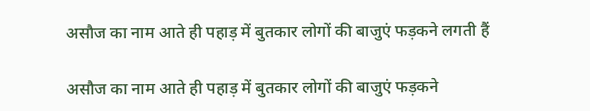असौज का नाम आते ही पहाड़ में बुतकार लोगों की बाजुएं फड़कने लगती हैं

असौज का नाम आते ही पहाड़ में बुतकार लोगों की बाजुएं फड़कने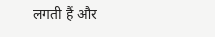लगती हैं और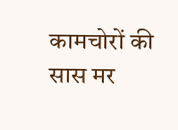कामचोरों की सास मर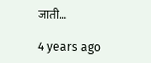जाती…

4 years ago